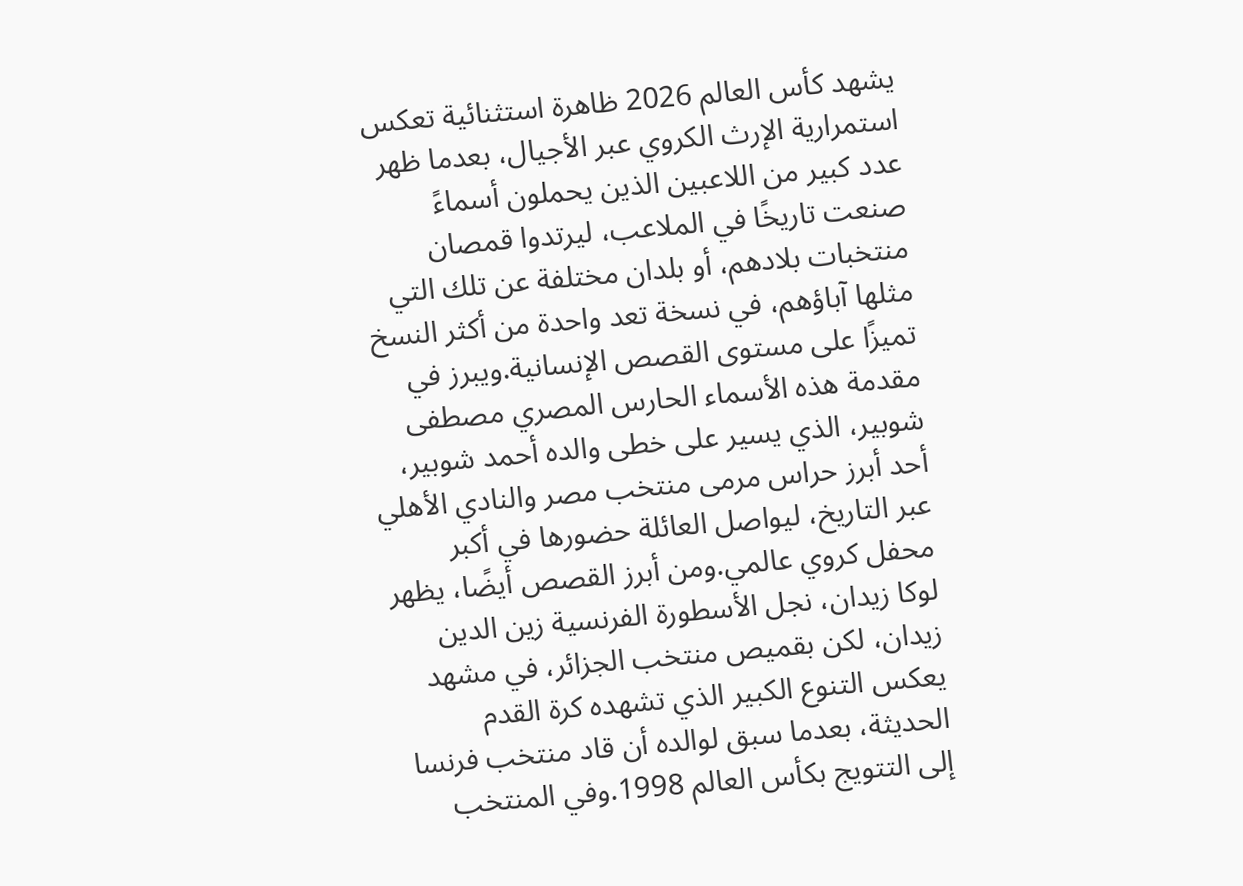يشهد كأس العالم 2026 ظاهرة استثنائية تعكس استمرارية الإرث الكروي عبر الأجيال، بعدما ظهر عدد كبير من اللاعبين الذين يحملون أسماءً صنعت تاريخًا في الملاعب، ليرتدوا قمصان منتخبات بلادهم، أو بلدان مختلفة عن تلك التي مثلها آباؤهم، في نسخة تعد واحدة من أكثر النسخ تميزًا على مستوى القصص الإنسانية.ويبرز في مقدمة هذه الأسماء الحارس المصري مصطفى شوبير، الذي يسير على خطى والده أحمد شوبير، أحد أبرز حراس مرمى منتخب مصر والنادي الأهلي عبر التاريخ، ليواصل العائلة حضورها في أكبر محفل كروي عالمي.ومن أبرز القصص أيضًا، يظهر لوكا زيدان، نجل الأسطورة الفرنسية زين الدين زيدان، لكن بقميص منتخب الجزائر، في مشهد يعكس التنوع الكبير الذي تشهده كرة القدم الحديثة، بعدما سبق لوالده أن قاد منتخب فرنسا إلى التتويج بكأس العالم 1998.وفي المنتخب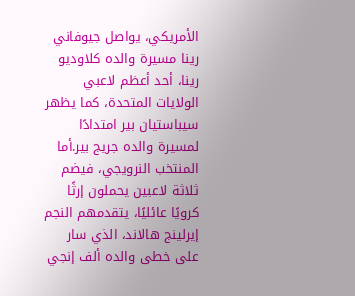الأمريكي، يواصل جيوفاني رينا مسيرة والده كلاوديو رينا، أحد أعظم لاعبي الولايات المتحدة، كما يظهر سيباستيان بير امتدادًا لمسيرة والده جريج بير.أما المنتخب النرويجي، فيضم ثلاثة لاعبين يحملون إرثًا كرويًا عائليًا، يتقدمهم النجم إيرلينج هالاند، الذي سار على خطى والده ألف إنجي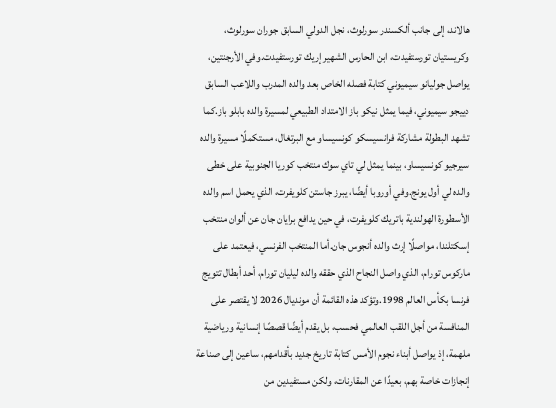هالاند، إلى جانب ألكسندر سورلوث، نجل الدولي السابق جوران سورلوث، وكريستيان تورستفيدت، ابن الحارس الشهير إريك تورستفيدت.وفي الأرجنتين، يواصل جوليانو سيميوني كتابة فصله الخاص بعد والده المدرب واللاعب السابق دييجو سيميوني، فيما يمثل نيكو باز الامتداد الطبيعي لمسيرة والده بابلو باز.كما تشهد البطولة مشاركة فرانسيسكو كونسيساو مع البرتغال، مستكملًا مسيرة والده سيرجيو كونسيساو، بينما يمثل لي تاي سوك منتخب كوريا الجنوبية على خطى والده لي أول يونج.وفي أوروبا أيضًا، يبرز جاستن كلويفرت، الذي يحمل اسم والده الأسطورة الهولندية باتريك كلويفرت، في حين يدافع برايان جان عن ألوان منتخب إسكتلندا، مواصلًا إرث والده أنجوس جان.أما المنتخب الفرنسي، فيعتمد على ماركوس تورام، الذي واصل النجاح الذي حققه والده ليليان تورام، أحد أبطال تتويج فرنسا بكأس العالم 1998.وتؤكد هذه القائمة أن مونديال 2026 لا يقتصر على المنافسة من أجل اللقب العالمي فحسب، بل يقدم أيضًا قصصًا إنسانية ورياضية ملهمة، إذ يواصل أبناء نجوم الأمس كتابة تاريخ جديد بأقدامهم، ساعين إلى صناعة إنجازات خاصة بهم، بعيدًا عن المقارنات، ولكن مستفيدين من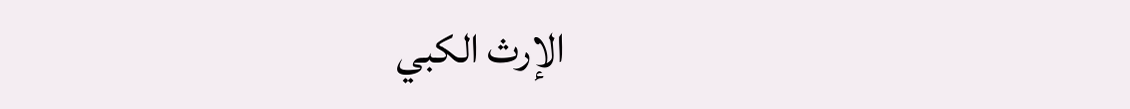الإرث الكبي